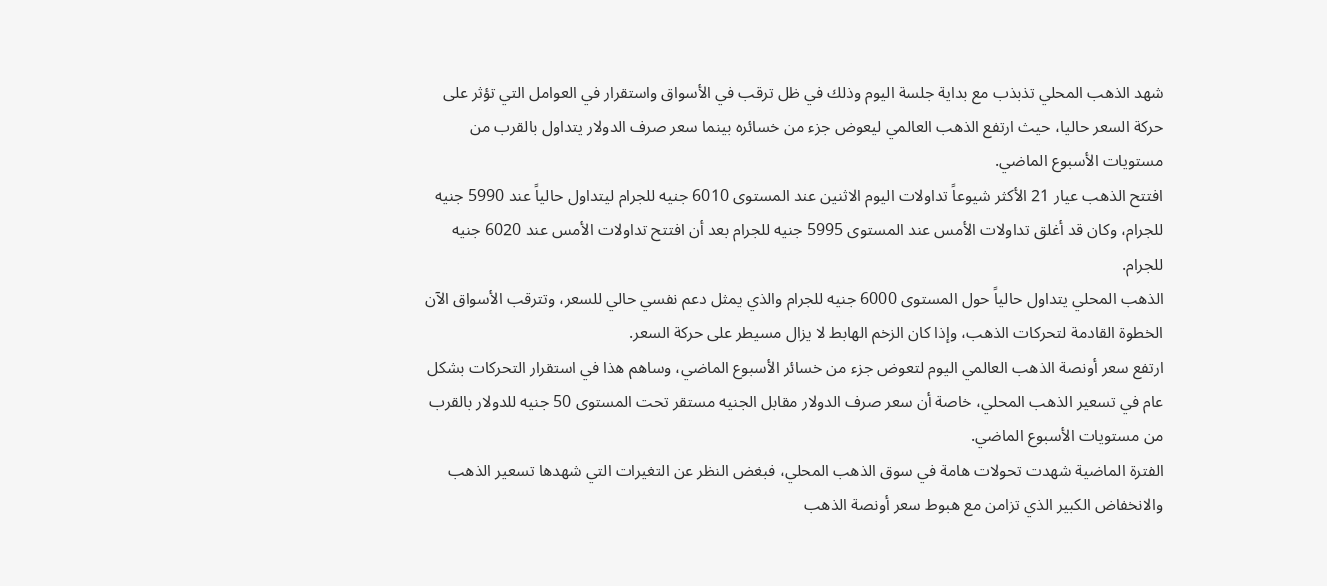شهد الذهب المحلي تذبذب مع بداية جلسة اليوم وذلك في ظل ترقب في الأسواق واستقرار في العوامل التي تؤثر على حركة السعر حاليا، حيث ارتفع الذهب العالمي ليعوض جزء من خسائره بينما سعر صرف الدولار يتداول بالقرب من مستويات الأسبوع الماضي.
افتتح الذهب عيار 21 الأكثر شيوعاً تداولات اليوم الاثنين عند المستوى 6010 جنيه للجرام ليتداول حالياً عند 5990 جنيه للجرام، وكان قد أغلق تداولات الأمس عند المستوى 5995 جنيه للجرام بعد أن افتتح تداولات الأمس عند 6020 جنيه للجرام.
الذهب المحلي يتداول حالياً حول المستوى 6000 جنيه للجرام والذي يمثل دعم نفسي حالي للسعر، وتترقب الأسواق الآن الخطوة القادمة لتحركات الذهب، وإذا كان الزخم الهابط لا يزال مسيطر على حركة السعر.
ارتفع سعر أونصة الذهب العالمي اليوم لتعوض جزء من خسائر الأسبوع الماضي، وساهم هذا في استقرار التحركات بشكل عام في تسعير الذهب المحلي، خاصة أن سعر صرف الدولار مقابل الجنيه مستقر تحت المستوى 50 جنيه للدولار بالقرب من مستويات الأسبوع الماضي.
الفترة الماضية شهدت تحولات هامة في سوق الذهب المحلي، فبغض النظر عن التغيرات التي شهدها تسعير الذهب والانخفاض الكبير الذي تزامن مع هبوط سعر أونصة الذهب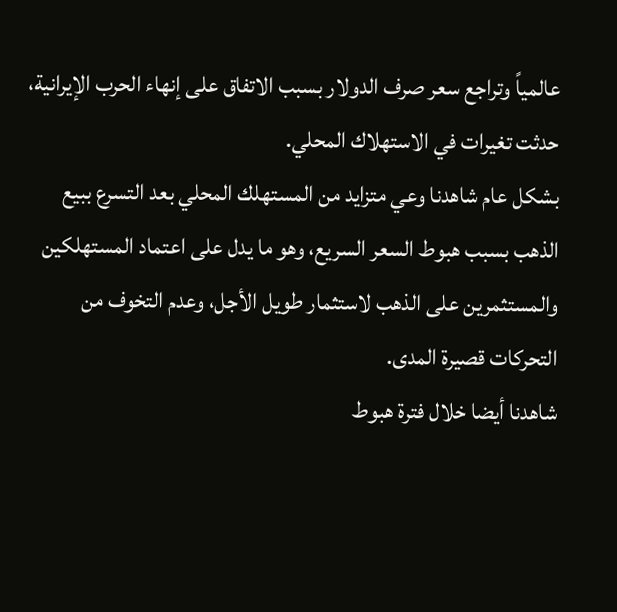عالمياً وتراجع سعر صرف الدولار بسبب الاتفاق على إنهاء الحرب الإيرانية، حدثت تغيرات في الاستهلاك المحلي.
بشكل عام شاهدنا وعي متزايد من المستهلك المحلي بعد التسرع ببيع الذهب بسبب هبوط السعر السريع، وهو ما يدل على اعتماد المستهلكين والمستثمرين على الذهب لاستثمار طويل الأجل، وعدم التخوف من التحركات قصيرة المدى.
شاهدنا أيضا خلال فترة هبوط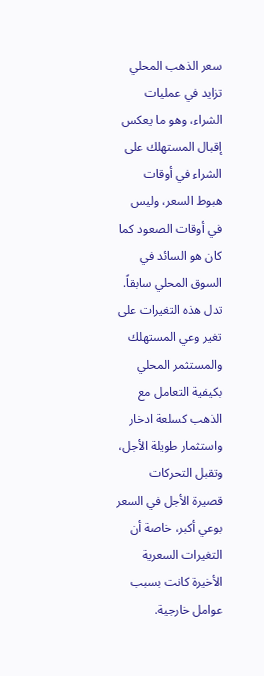سعر الذهب المحلي تزايد في عمليات الشراء، وهو ما يعكس إقبال المستهلك على الشراء في أوقات هبوط السعر، وليس في أوقات الصعود كما كان هو السائد في السوق المحلي سابقاً.
تدل هذه التغيرات على تغير وعي المستهلك والمستثمر المحلي بكيفية التعامل مع الذهب كسلعة ادخار واستثمار طويلة الأجل، وتقبل التحركات قصيرة الأجل في السعر بوعي أكبر، خاصة أن التغيرات السعرية الأخيرة كانت بسبب عوامل خارجية.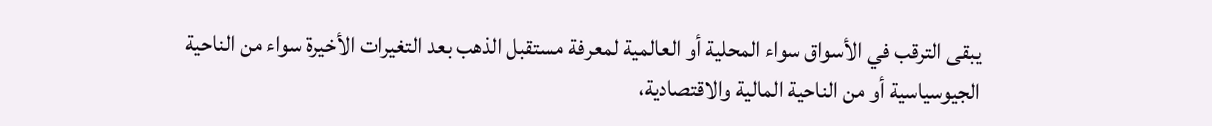يبقى الترقب في الأسواق سواء المحلية أو العالمية لمعرفة مستقبل الذهب بعد التغيرات الأخيرة سواء من الناحية الجيوسياسية أو من الناحية المالية والاقتصادية،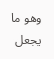وهو ما يجعل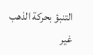التنبؤ بحركة الذهب غير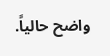واضح حالياً.